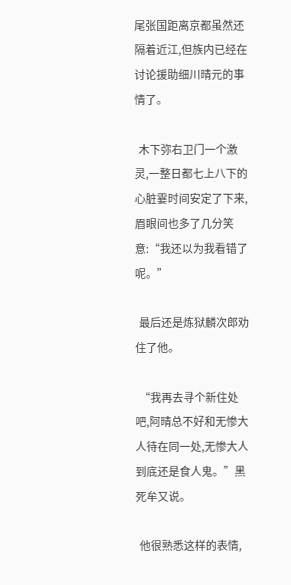尾张国距离京都虽然还隔着近江,但族内已经在讨论援助细川晴元的事情了。

  木下弥右卫门一个激灵,一整日都七上八下的心脏霎时间安定了下来,眉眼间也多了几分笑意:“我还以为我看错了呢。”

  最后还是炼狱麟次郎劝住了他。

  “我再去寻个新住处吧,阿晴总不好和无惨大人待在同一处,无惨大人到底还是食人鬼。”黑死牟又说。

  他很熟悉这样的表情,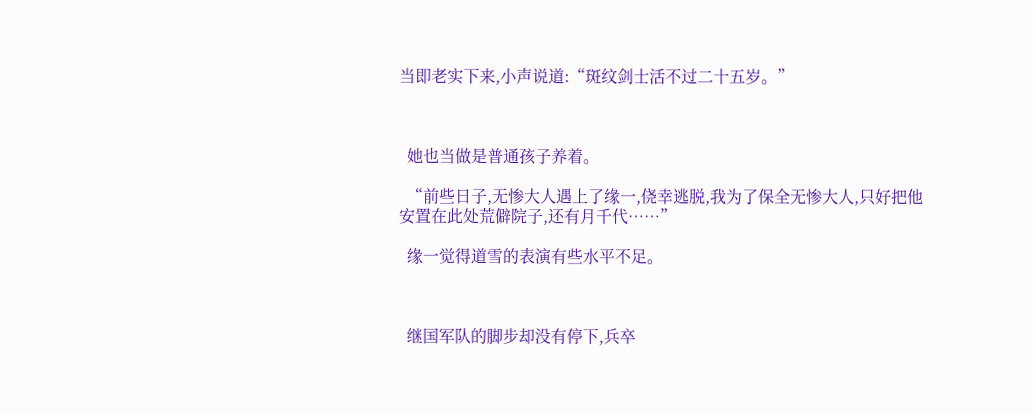当即老实下来,小声说道:“斑纹剑士活不过二十五岁。”



  她也当做是普通孩子养着。

  “前些日子,无惨大人遇上了缘一,侥幸逃脱,我为了保全无惨大人,只好把他安置在此处荒僻院子,还有月千代……”

  缘一觉得道雪的表演有些水平不足。



  继国军队的脚步却没有停下,兵卒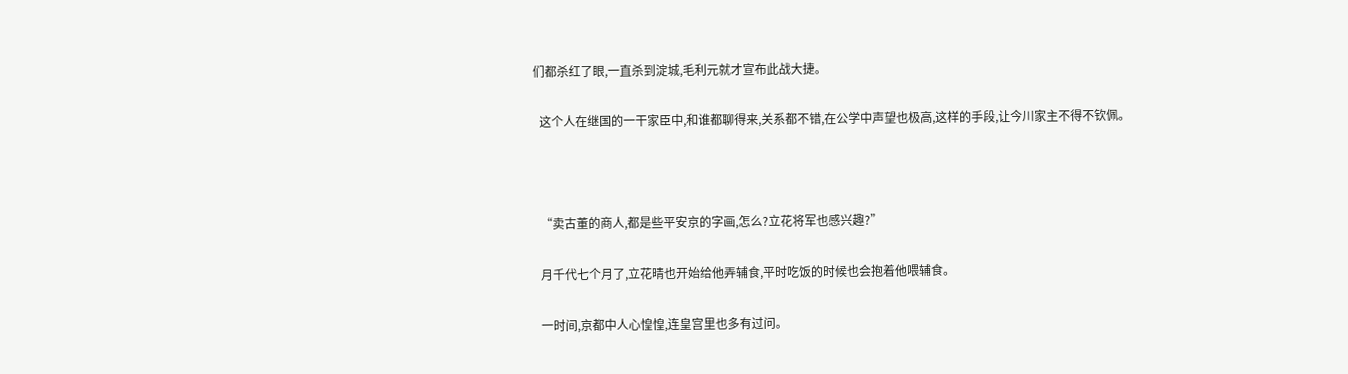们都杀红了眼,一直杀到淀城,毛利元就才宣布此战大捷。

  这个人在继国的一干家臣中,和谁都聊得来,关系都不错,在公学中声望也极高,这样的手段,让今川家主不得不钦佩。



  “卖古董的商人,都是些平安京的字画,怎么?立花将军也感兴趣?”

  月千代七个月了,立花晴也开始给他弄辅食,平时吃饭的时候也会抱着他喂辅食。

  一时间,京都中人心惶惶,连皇宫里也多有过问。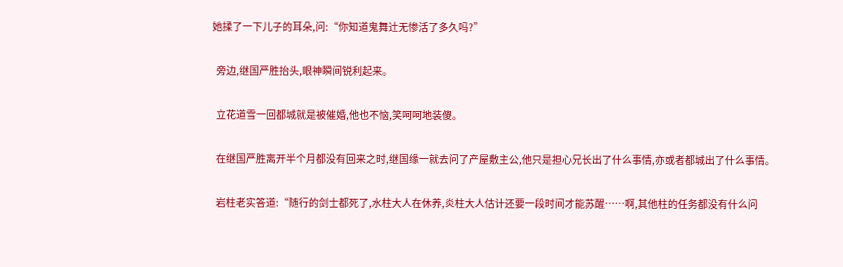她揉了一下儿子的耳朵,问:“你知道鬼舞辻无惨活了多久吗?”

  旁边,继国严胜抬头,眼神瞬间锐利起来。

  立花道雪一回都城就是被催婚,他也不恼,笑呵呵地装傻。

  在继国严胜离开半个月都没有回来之时,继国缘一就去问了产屋敷主公,他只是担心兄长出了什么事情,亦或者都城出了什么事情。

  岩柱老实答道:“随行的剑士都死了,水柱大人在休养,炎柱大人估计还要一段时间才能苏醒……啊,其他柱的任务都没有什么问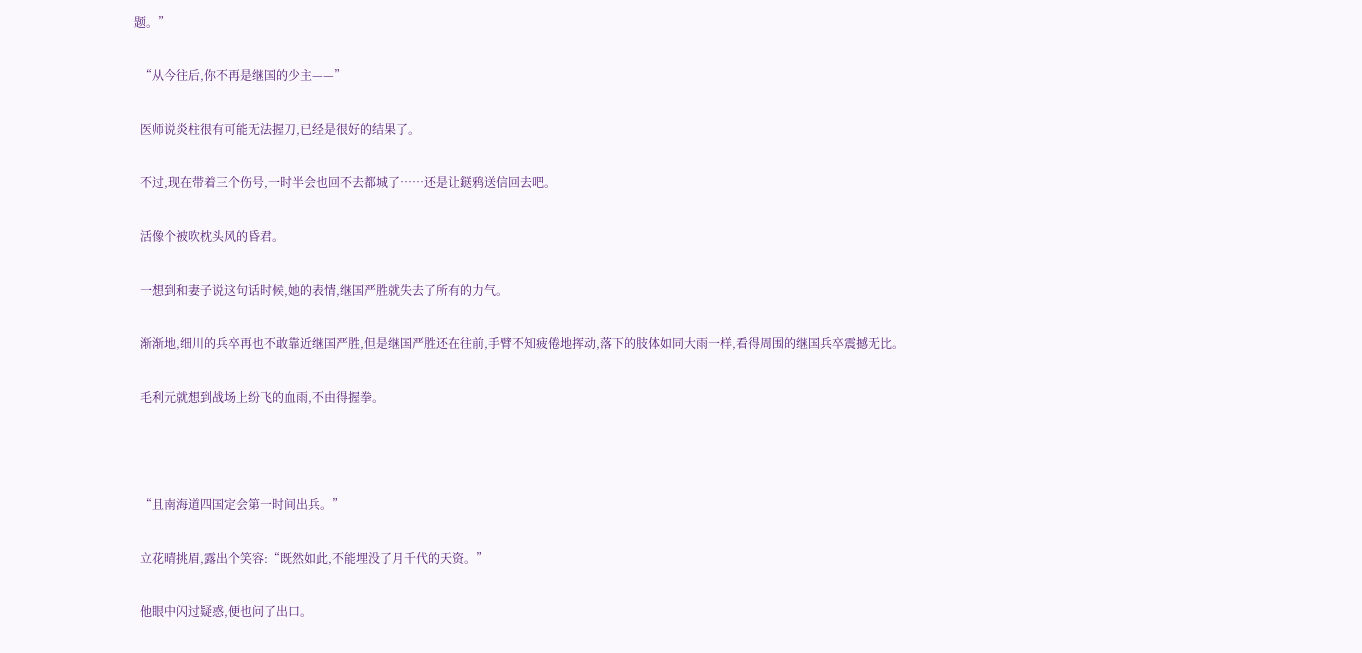题。”

  “从今往后,你不再是继国的少主——”

  医师说炎柱很有可能无法握刀,已经是很好的结果了。

  不过,现在带着三个伤号,一时半会也回不去都城了……还是让鎹鸦送信回去吧。

  活像个被吹枕头风的昏君。

  一想到和妻子说这句话时候,她的表情,继国严胜就失去了所有的力气。

  渐渐地,细川的兵卒再也不敢靠近继国严胜,但是继国严胜还在往前,手臂不知疲倦地挥动,落下的肢体如同大雨一样,看得周围的继国兵卒震撼无比。

  毛利元就想到战场上纷飞的血雨,不由得握拳。



  “且南海道四国定会第一时间出兵。”

  立花晴挑眉,露出个笑容:“既然如此,不能埋没了月千代的天资。”

  他眼中闪过疑惑,便也问了出口。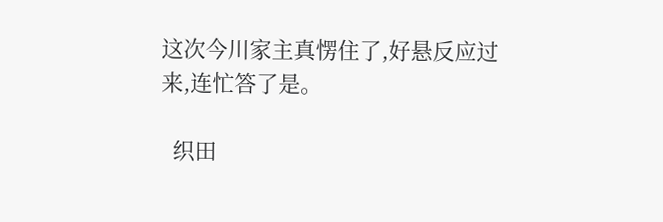这次今川家主真愣住了,好悬反应过来,连忙答了是。

  织田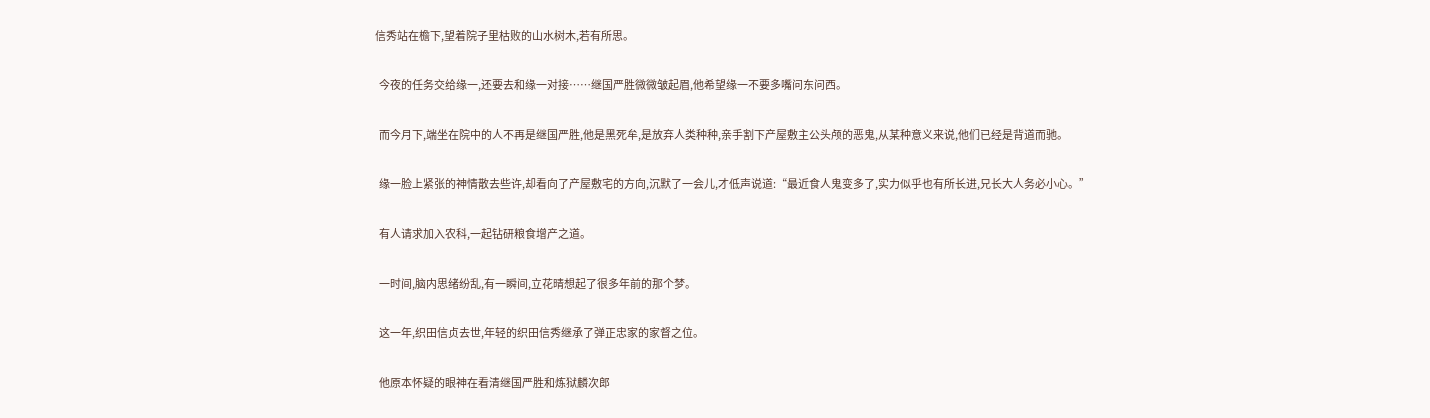信秀站在檐下,望着院子里枯败的山水树木,若有所思。

  今夜的任务交给缘一,还要去和缘一对接……继国严胜微微皱起眉,他希望缘一不要多嘴问东问西。

  而今月下,端坐在院中的人不再是继国严胜,他是黑死牟,是放弃人类种种,亲手割下产屋敷主公头颅的恶鬼,从某种意义来说,他们已经是背道而驰。

  缘一脸上紧张的神情散去些许,却看向了产屋敷宅的方向,沉默了一会儿,才低声说道:“最近食人鬼变多了,实力似乎也有所长进,兄长大人务必小心。”

  有人请求加入农科,一起钻研粮食增产之道。

  一时间,脑内思绪纷乱,有一瞬间,立花晴想起了很多年前的那个梦。

  这一年,织田信贞去世,年轻的织田信秀继承了弹正忠家的家督之位。

  他原本怀疑的眼神在看清继国严胜和炼狱麟次郎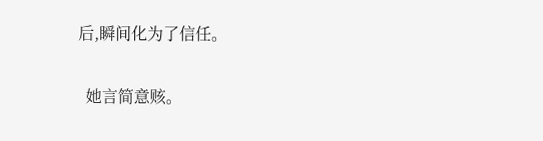后,瞬间化为了信任。

  她言简意赅。